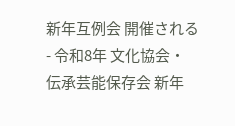新年互例会 開催される
- 令和8年 文化協会・伝承芸能保存会 新年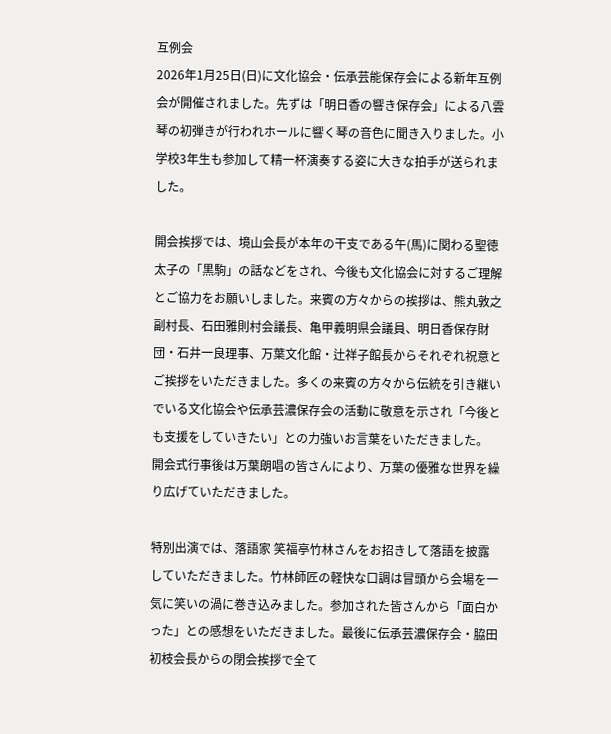互例会
2026年1月25日(日)に文化協会・伝承芸能保存会による新年互例会が開催されました。先ずは「明日香の響き保存会」による八雲琴の初弾きが行われホールに響く琴の音色に聞き入りました。小学校3年生も参加して精一杯演奏する姿に大きな拍手が送られました。

開会挨拶では、境山会長が本年の干支である午(馬)に関わる聖徳太子の「黒駒」の話などをされ、今後も文化協会に対するご理解とご協力をお願いしました。来賓の方々からの挨拶は、熊丸敦之副村長、石田雅則村会議長、亀甲義明県会議員、明日香保存財団・石井一良理事、万葉文化館・辻祥子館長からそれぞれ祝意とご挨拶をいただきました。多くの来賓の方々から伝統を引き継いでいる文化協会や伝承芸濃保存会の活動に敬意を示され「今後とも支援をしていきたい」との力強いお言葉をいただきました。
開会式行事後は万葉朗唱の皆さんにより、万葉の優雅な世界を繰り広げていただきました。

特別出演では、落語家 笑福亭竹林さんをお招きして落語を披露していただきました。竹林師匠の軽快な口調は冒頭から会場を一気に笑いの渦に巻き込みました。参加された皆さんから「面白かった」との感想をいただきました。最後に伝承芸濃保存会・脇田初枝会長からの閉会挨拶で全て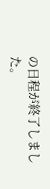の日程が終了しました。